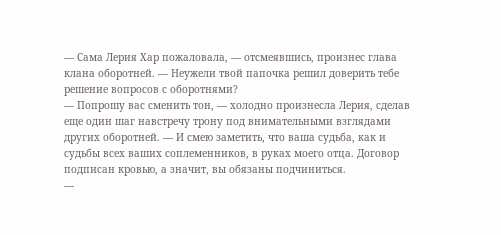— Сама Лерия Хар пожаловала, — отсмеявшись, произнес глава клана оборотней. — Неужели твой папочка решил доверить тебе решение вопросов с оборотнями?
— Попрошу вас сменить тон, — холодно произнесла Лерия, сделав еще один шаг навстречу трону под внимательными взглядами других оборотней. — И смею заметить, что ваша судьба, как и судьбы всех ваших соплеменников, в руках моего отца. Договор подписан кровью, а значит, вы обязаны подчиниться.
—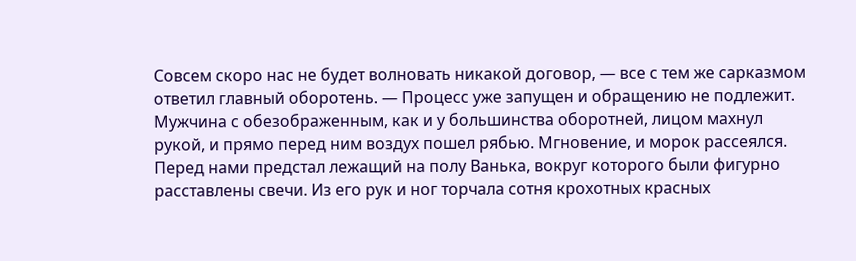Совсем скоро нас не будет волновать никакой договор, — все с тем же сарказмом ответил главный оборотень. — Процесс уже запущен и обращению не подлежит.
Мужчина с обезображенным, как и у большинства оборотней, лицом махнул рукой, и прямо перед ним воздух пошел рябью. Мгновение, и морок рассеялся. Перед нами предстал лежащий на полу Ванька, вокруг которого были фигурно расставлены свечи. Из его рук и ног торчала сотня крохотных красных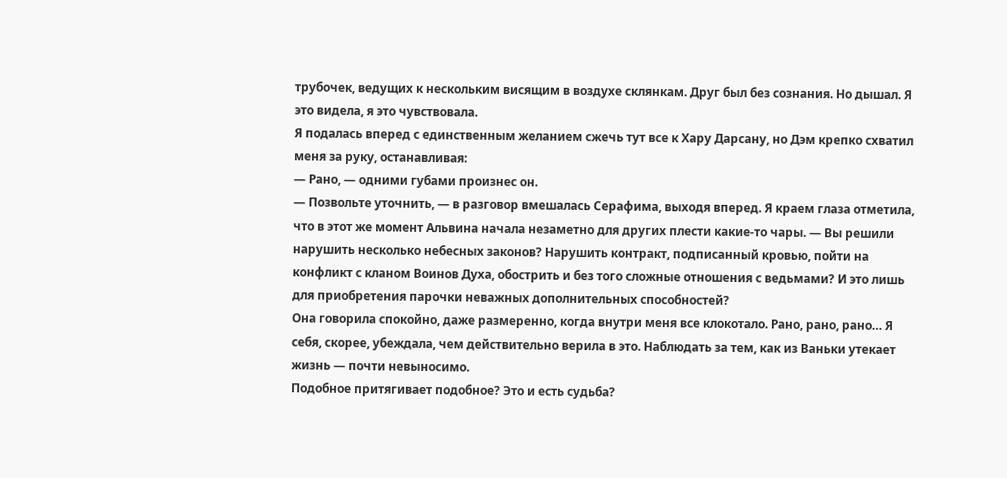трубочек, ведущих к нескольким висящим в воздухе склянкам. Друг был без сознания. Но дышал. Я это видела, я это чувствовала.
Я подалась вперед с единственным желанием сжечь тут все к Хару Дарсану, но Дэм крепко схватил меня за руку, останавливая:
— Рано, — одними губами произнес он.
— Позвольте уточнить, — в разговор вмешалась Серафима, выходя вперед. Я краем глаза отметила, что в этот же момент Альвина начала незаметно для других плести какие-то чары. — Вы решили нарушить несколько небесных законов? Нарушить контракт, подписанный кровью, пойти на конфликт с кланом Воинов Духа, обострить и без того сложные отношения с ведьмами? И это лишь для приобретения парочки неважных дополнительных способностей?
Она говорила спокойно, даже размеренно, когда внутри меня все клокотало. Рано, рано, рано… Я себя, скорее, убеждала, чем действительно верила в это. Наблюдать за тем, как из Ваньки утекает жизнь — почти невыносимо.
Подобное притягивает подобное? Это и есть судьба?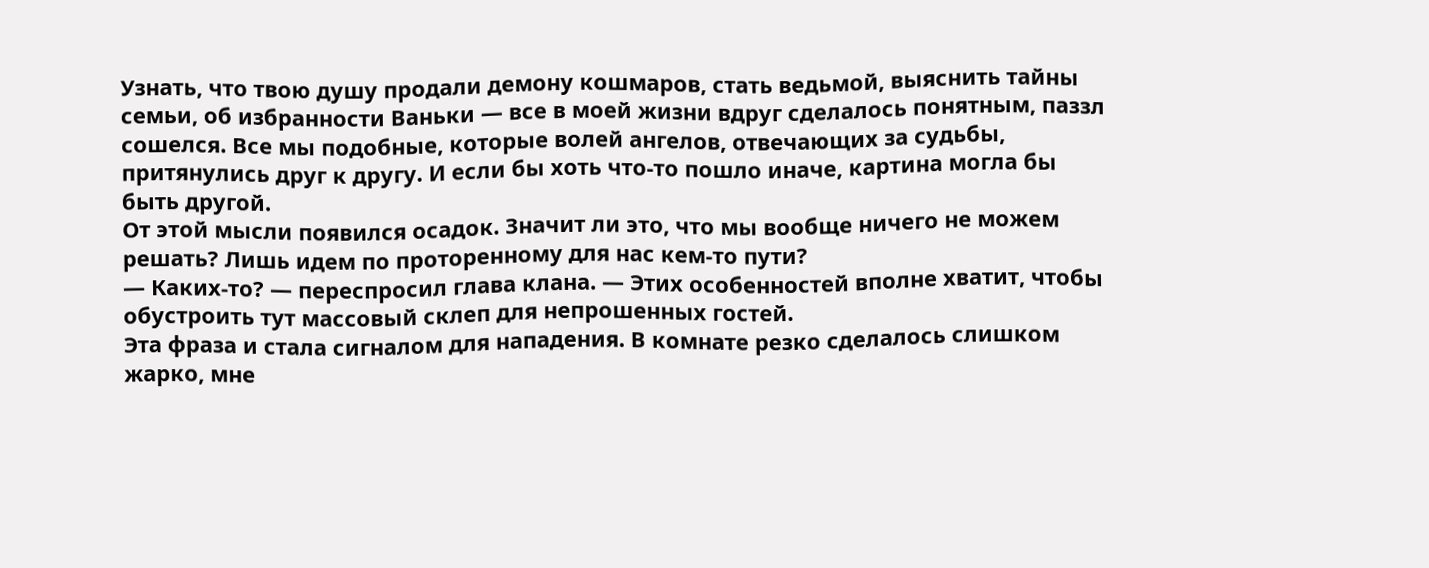Узнать, что твою душу продали демону кошмаров, стать ведьмой, выяснить тайны семьи, об избранности Ваньки — все в моей жизни вдруг сделалось понятным, паззл сошелся. Все мы подобные, которые волей ангелов, отвечающих за судьбы, притянулись друг к другу. И если бы хоть что-то пошло иначе, картина могла бы быть другой.
От этой мысли появился осадок. Значит ли это, что мы вообще ничего не можем решать? Лишь идем по проторенному для нас кем-то пути?
— Каких-то? — переспросил глава клана. — Этих особенностей вполне хватит, чтобы обустроить тут массовый склеп для непрошенных гостей.
Эта фраза и стала сигналом для нападения. В комнате резко сделалось слишком жарко, мне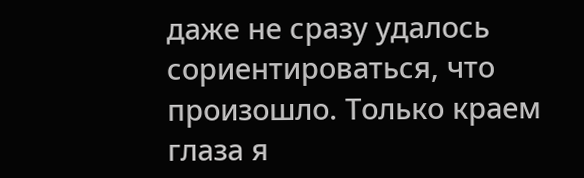даже не сразу удалось сориентироваться, что произошло. Только краем глаза я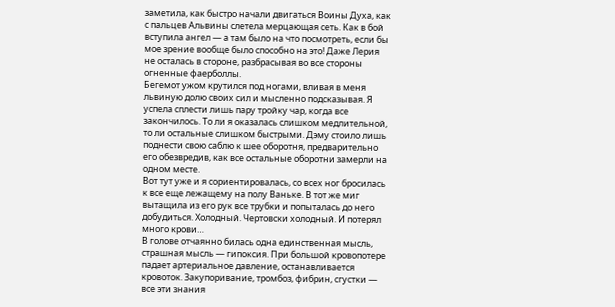заметила, как быстро начали двигаться Воины Духа, как с пальцев Альвины слетела мерцающая сеть. Как в бой вступила ангел — а там было на что посмотреть, если бы мое зрение вообще было способно на это! Даже Лерия не осталась в стороне, разбрасывая во все стороны огненные фаерболлы.
Бегемот ужом крутился под ногами, вливая в меня львиную долю своих сил и мысленно подсказывая. Я успела сплести лишь пару тройку чар, когда все закончилось. То ли я оказалась слишком медлительной, то ли остальные слишком быстрыми. Дэму стоило лишь поднести свою саблю к шее оборотня, предварительно его обезвредив, как все остальные оборотни замерли на одном месте.
Вот тут уже и я сориентировалась, со всех ног бросилась к все еще лежащему на полу Ваньке. В тот же миг вытащила из его рук все трубки и попыталась до него добудиться. Холодный. Чертовски холодный. И потерял много крови…
В голове отчаянно билась одна единственная мысль, страшная мысль — гипоксия. При большой кровопотере падает артериальное давление, останавливается кровоток. Закупоривание, тромбоз, фибрин, сгустки — все эти знания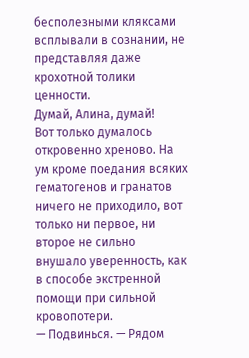бесполезными кляксами всплывали в сознании, не представляя даже крохотной толики ценности.
Думай, Алина, думай!
Вот только думалось откровенно хреново. На ум кроме поедания всяких гематогенов и гранатов ничего не приходило, вот только ни первое, ни второе не сильно внушало уверенность, как в способе экстренной помощи при сильной кровопотери.
— Подвинься. — Рядом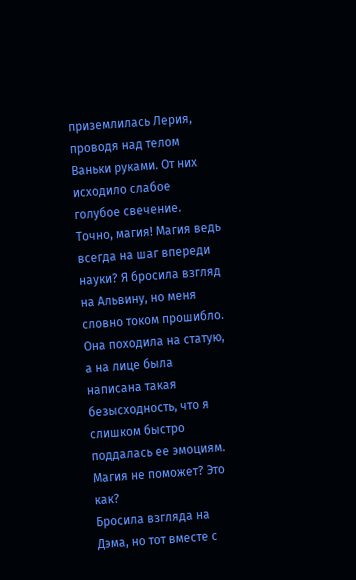приземлилась Лерия, проводя над телом Ваньки руками. От них исходило слабое голубое свечение.
Точно, магия! Магия ведь всегда на шаг впереди науки? Я бросила взгляд на Альвину, но меня словно током прошибло. Она походила на статую, а на лице была написана такая безысходность, что я слишком быстро поддалась ее эмоциям. Магия не поможет? Это как?
Бросила взгляда на Дэма, но тот вместе с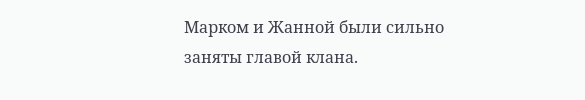Марком и Жанной были сильно заняты главой клана.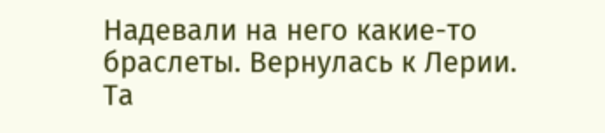Надевали на него какие-то браслеты. Вернулась к Лерии. Та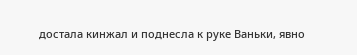достала кинжал и поднесла к руке Ваньки, явно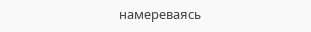намереваясь